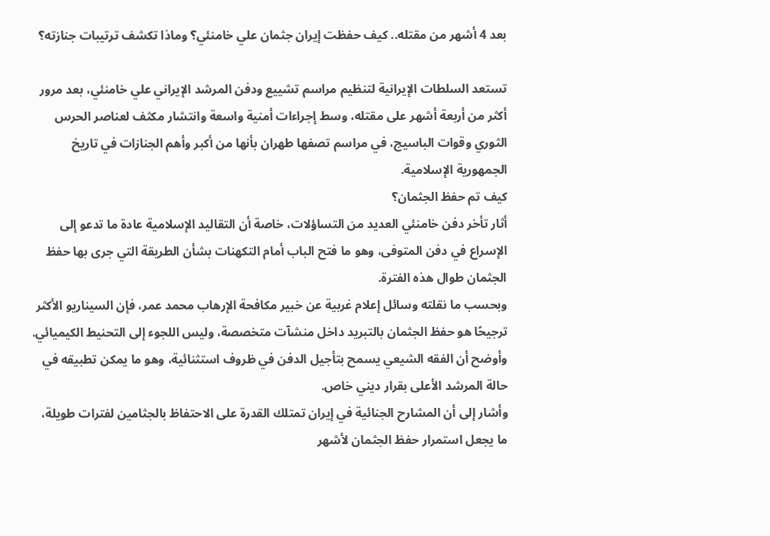بعد 4 أشهر من مقتله.. كيف حفظت إيران جثمان علي خامنئي؟ وماذا تكشف ترتيبات جنازته؟

تستعد السلطات الإيرانية لتنظيم مراسم تشييع ودفن المرشد الإيراني علي خامنئي، بعد مرور أكثر من أربعة أشهر على مقتله، وسط إجراءات أمنية واسعة وانتشار مكثف لعناصر الحرس الثوري وقوات الباسيج، في مراسم تصفها طهران بأنها من أكبر وأهم الجنازات في تاريخ الجمهورية الإسلامية.
كيف تم حفظ الجثمان؟
أثار تأخر دفن خامنئي العديد من التساؤلات، خاصة أن التقاليد الإسلامية عادة ما تدعو إلى الإسراع في دفن المتوفى، وهو ما فتح الباب أمام التكهنات بشأن الطريقة التي جرى بها حفظ الجثمان طوال هذه الفترة.
وبحسب ما نقلته وسائل إعلام غربية عن خبير مكافحة الإرهاب محمد عمر، فإن السيناريو الأكثر ترجيحًا هو حفظ الجثمان بالتبريد داخل منشآت متخصصة، وليس اللجوء إلى التحنيط الكيميائي. وأوضح أن الفقه الشيعي يسمح بتأجيل الدفن في ظروف استثنائية، وهو ما يمكن تطبيقه في حالة المرشد الأعلى بقرار ديني خاص.
وأشار إلى أن المشارح الجنائية في إيران تمتلك القدرة على الاحتفاظ بالجثامين لفترات طويلة، ما يجعل استمرار حفظ الجثمان لأشهر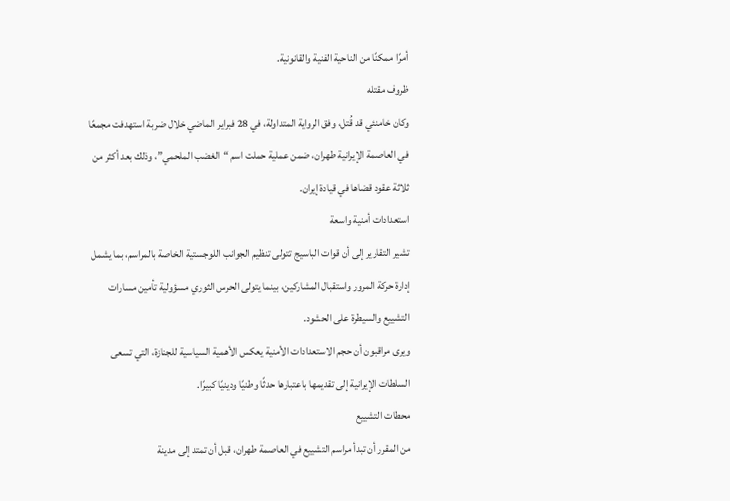أمرًا ممكنًا من الناحية الفنية والقانونية.
ظروف مقتله
وكان خامنئي قد قُتل، وفق الرواية المتداولة، في 28 فبراير الماضي خلال ضربة استهدفت مجمعًا في العاصمة الإيرانية طهران، ضمن عملية حملت اسم “الغضب الملحمي”، وذلك بعد أكثر من ثلاثة عقود قضاها في قيادة إيران.
استعدادات أمنية واسعة
تشير التقارير إلى أن قوات الباسيج تتولى تنظيم الجوانب اللوجستية الخاصة بالمراسم، بما يشمل إدارة حركة المرور واستقبال المشاركين، بينما يتولى الحرس الثوري مسؤولية تأمين مسارات التشييع والسيطرة على الحشود.
ويرى مراقبون أن حجم الاستعدادات الأمنية يعكس الأهمية السياسية للجنازة، التي تسعى السلطات الإيرانية إلى تقديمها باعتبارها حدثًا وطنيًا ودينيًا كبيرًا.
محطات التشييع
من المقرر أن تبدأ مراسم التشييع في العاصمة طهران، قبل أن تمتد إلى مدينة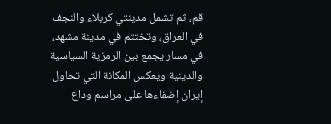قم، ثم تشمل مدينتي كربلاء والنجف في العراق، وتختتم في مدينة مشهد، في مسار يجمع بين الرمزية السياسية والدينية ويعكس المكانة التي تحاول إيران إضفاءها على مراسم وداع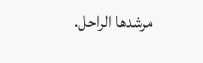مرشدها الراحل.